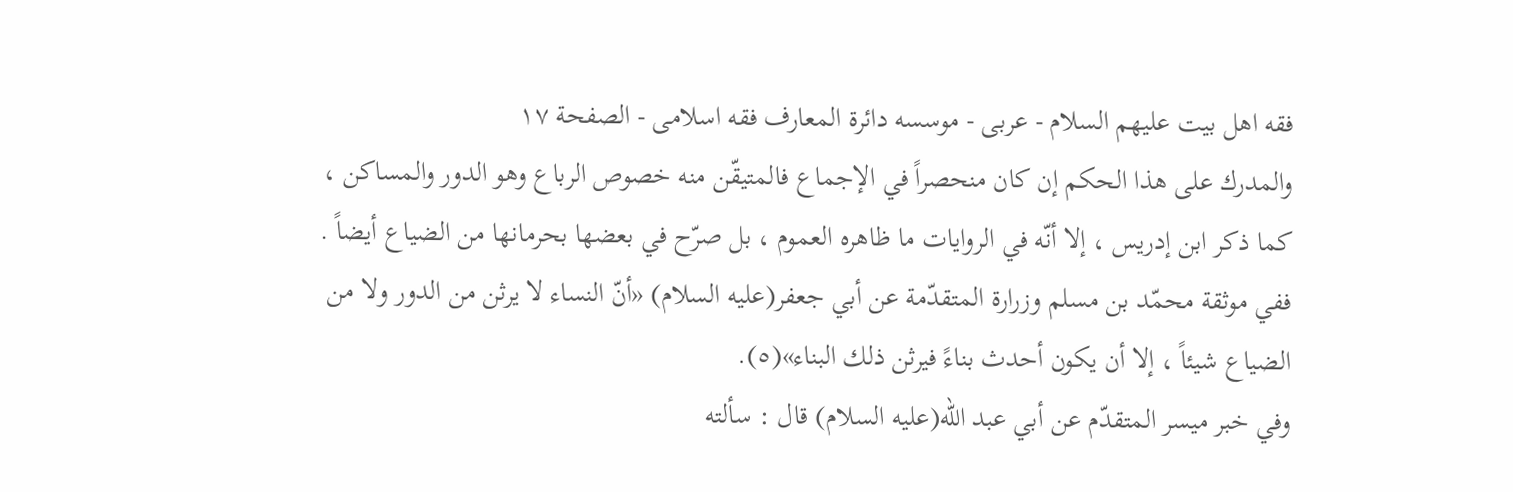فقه اهل بیت علیهم السلام - عربی - موسسه دائرة المعارف فقه اسلامی - الصفحة ١٧
والمدرك على هذا الحكم إن كان منحصراً في الإجماع فالمتيقّن منه خصوص الرباع وهو الدور والمساكن ، كما ذكر ابن إدريس ، إلا أنّه في الروايات ما ظاهره العموم ، بل صرّح في بعضها بحرمانها من الضياع أيضاً .
ففي موثقة محمّد بن مسلم وزرارة المتقدّمة عن أبي جعفر(عليه السلام) «أنّ النساء لا يرثن من الدور ولا من الضياع شيئاً ، إلا أن يكون أحدث بناءً فيرثن ذلك البناء»(٥).
وفي خبر ميسر المتقدّم عن أبي عبد الله(عليه السلام) قال : سألته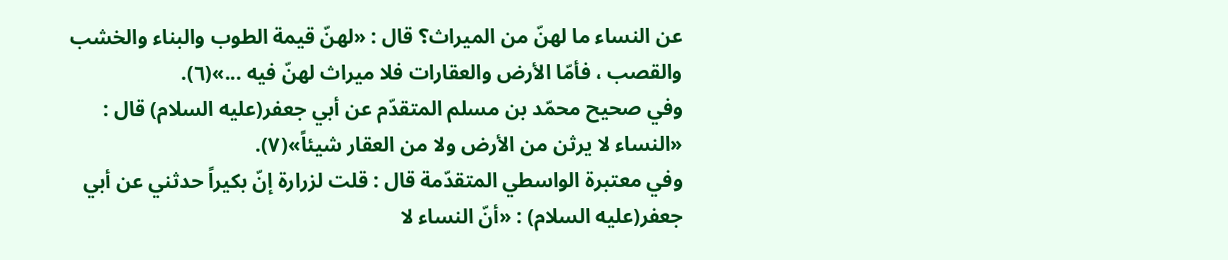عن النساء ما لهنّ من الميراث؟ قال : «لهنّ قيمة الطوب والبناء والخشب والقصب ، فأمّا الأرض والعقارات فلا ميراث لهنّ فيه ...»(٦).
وفي صحيح محمّد بن مسلم المتقدّم عن أبي جعفر(عليه السلام) قال : «النساء لا يرثن من الأرض ولا من العقار شيئاً»(٧).
وفي معتبرة الواسطي المتقدّمة قال : قلت لزرارة إنّ بكيراً حدثني عن أبي جعفر(عليه السلام) : «أنّ النساء لا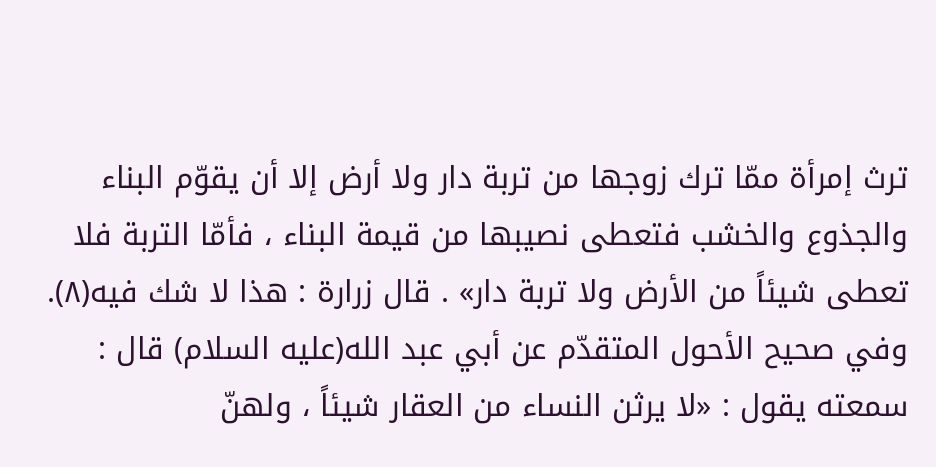ترث إمرأة ممّا ترك زوجها من تربة دار ولا أرض إلا أن يقوّم البناء والجذوع والخشب فتعطى نصيبها من قيمة البناء ، فأمّا التربة فلا تعطى شيئاً من الأرض ولا تربة دار» . قال زرارة : هذا لا شك فيه(٨).
وفي صحيح الأحول المتقدّم عن أبي عبد الله(عليه السلام) قال : سمعته يقول : «لا يرثن النساء من العقار شيئاً ، ولهنّ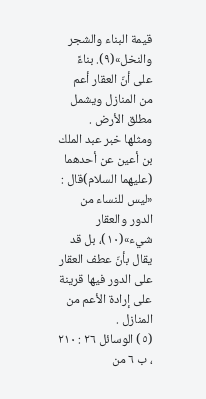قيمة البناء والشجر والنخل»(٩). بناءً على أنّ العقار أعم من المنازل ويشمل مطلق الأرض .
ومثلها خبر عبد الملك بن أعين عن أحدهما (عليهما السلام)قال : «ليس للنساء من الدور والعقار شيء»(١٠)، بل قد يقال بأنّ عطف العقار على الدور فيها قرينة على إرادة الأعم من المنازل .
(٥) الوسائل ٢٦ : ٢١٠ ، ب ٦ من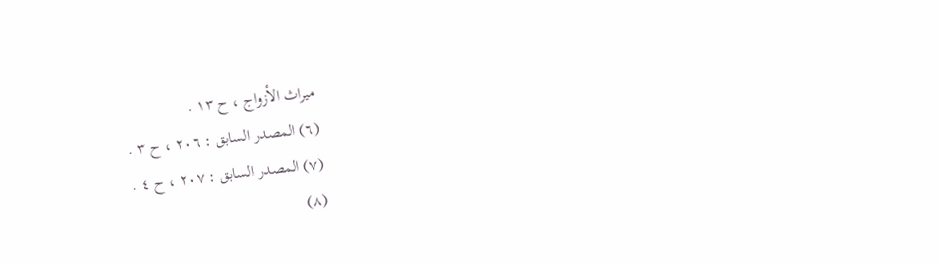ميراث الأزواج ، ح ١٣ .
(٦) المصدر السابق : ٢٠٦ ، ح ٣ .
(٧) المصدر السابق : ٢٠٧ ، ح ٤ .
(٨)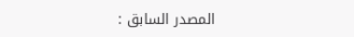المصدر السابق :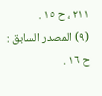٢١١ ، ح ١٥ .
(٩) المصدر السابق : ح ١٦ .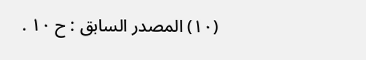(١٠) المصدر السابق : ح ١٠ .